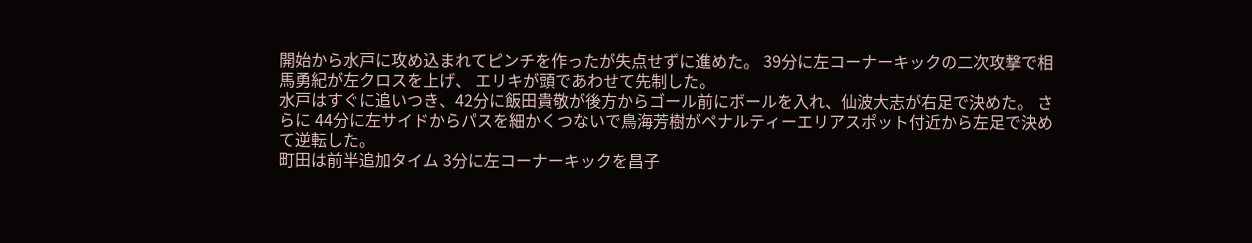開始から水戸に攻め込まれてピンチを作ったが失点せずに進めた。 39分に左コーナーキックの二次攻撃で相馬勇紀が左クロスを上げ、 エリキが頭であわせて先制した。
水戸はすぐに追いつき、42分に飯田貴敬が後方からゴール前にボールを入れ、仙波大志が右足で決めた。 さらに 44分に左サイドからパスを細かくつないで鳥海芳樹がペナルティーエリアスポット付近から左足で決めて逆転した。
町田は前半追加タイム 3分に左コーナーキックを昌子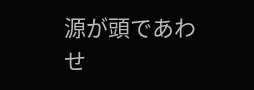源が頭であわせ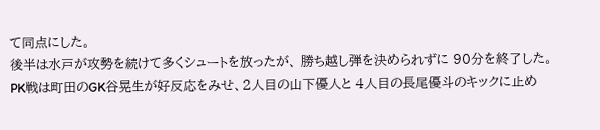て同点にした。
後半は水戸が攻勢を続けて多くシュートを放ったが、 勝ち越し弾を決められずに 90分を終了した。
PK戦は町田のGK谷晃生が好反応をみせ、2人目の山下優人と 4人目の長尾優斗のキックに止め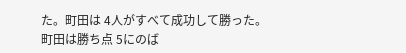た。町田は 4人がすべて成功して勝った。
町田は勝ち点 5にのば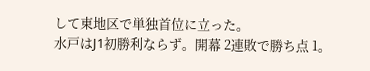して東地区で単独首位に立った。
水戸はJ1初勝利ならず。開幕 2連敗で勝ち点 1。